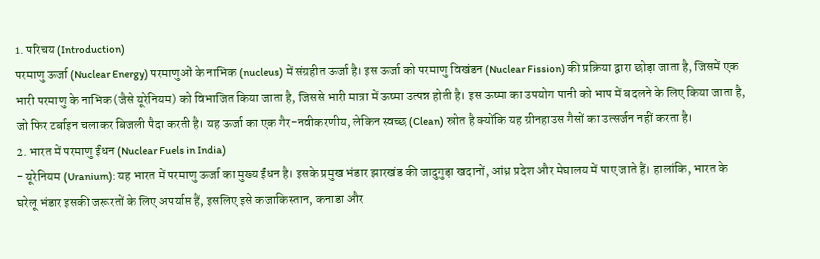1. परिचय (Introduction)
परमाणु ऊर्जा (Nuclear Energy) परमाणुओं के नाभिक (nucleus) में संग्रहीत ऊर्जा है। इस ऊर्जा को परमाणु विखंडन (Nuclear Fission) की प्रक्रिया द्वारा छोड़ा जाता है, जिसमें एक भारी परमाणु के नाभिक (जैसे यूरेनियम) को विभाजित किया जाता है, जिससे भारी मात्रा में ऊष्मा उत्पन्न होती है। इस ऊष्मा का उपयोग पानी को भाप में बदलने के लिए किया जाता है, जो फिर टर्बाइन चलाकर बिजली पैदा करती है। यह ऊर्जा का एक गैर-नवीकरणीय, लेकिन स्वच्छ (Clean) स्रोत है क्योंकि यह ग्रीनहाउस गैसों का उत्सर्जन नहीं करता है।
2. भारत में परमाणु ईंधन (Nuclear Fuels in India)
- यूरेनियम (Uranium): यह भारत में परमाणु ऊर्जा का मुख्य ईंधन है। इसके प्रमुख भंडार झारखंड की जादुगुड़ा खदानों, आंध्र प्रदेश और मेघालय में पाए जाते हैं। हालांकि, भारत के घरेलू भंडार इसकी जरूरतों के लिए अपर्याप्त हैं, इसलिए इसे कजाकिस्तान, कनाडा और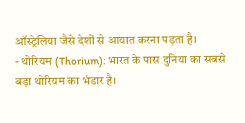ऑस्ट्रेलिया जैसे देशों से आयात करना पड़ता है।
- थोरियम (Thorium): भारत के पास दुनिया का सबसे बड़ा थोरियम का भंडार है।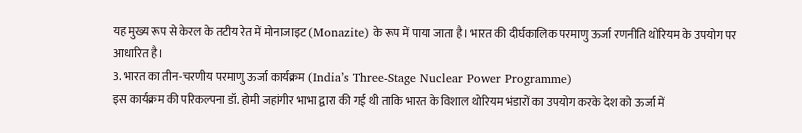यह मुख्य रूप से केरल के तटीय रेत में मोनाजाइट (Monazite) के रूप में पाया जाता है। भारत की दीर्घकालिक परमाणु ऊर्जा रणनीति थोरियम के उपयोग पर आधारित है।
3. भारत का तीन-चरणीय परमाणु ऊर्जा कार्यक्रम (India’s Three-Stage Nuclear Power Programme)
इस कार्यक्रम की परिकल्पना डॉ. होमी जहांगीर भाभा द्वारा की गई थी ताकि भारत के विशाल थोरियम भंडारों का उपयोग करके देश को ऊर्जा में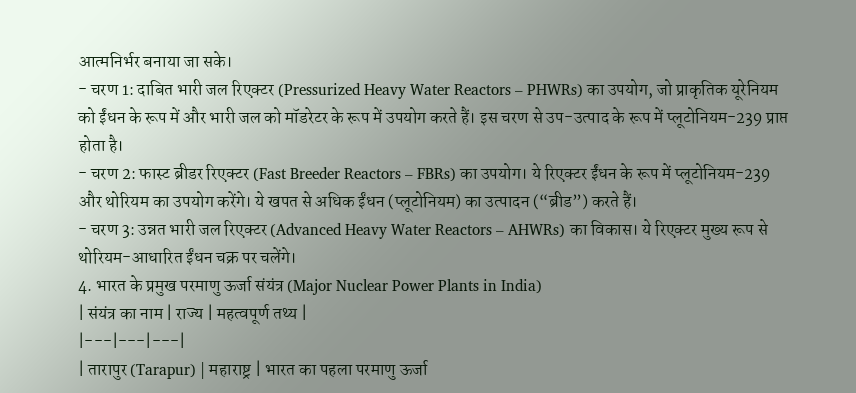आत्मनिर्भर बनाया जा सके।
- चरण 1: दाबित भारी जल रिएक्टर (Pressurized Heavy Water Reactors – PHWRs) का उपयोग, जो प्राकृतिक यूरेनियम को ईंधन के रूप में और भारी जल को मॉडरेटर के रूप में उपयोग करते हैं। इस चरण से उप-उत्पाद के रूप में प्लूटोनियम-239 प्राप्त होता है।
- चरण 2: फास्ट ब्रीडर रिएक्टर (Fast Breeder Reactors – FBRs) का उपयोग। ये रिएक्टर ईंधन के रूप में प्लूटोनियम-239 और थोरियम का उपयोग करेंगे। ये खपत से अधिक ईंधन (प्लूटोनियम) का उत्पादन (“ब्रीड”) करते हैं।
- चरण 3: उन्नत भारी जल रिएक्टर (Advanced Heavy Water Reactors – AHWRs) का विकास। ये रिएक्टर मुख्य रूप से थोरियम-आधारित ईंधन चक्र पर चलेंगे।
4. भारत के प्रमुख परमाणु ऊर्जा संयंत्र (Major Nuclear Power Plants in India)
| संयंत्र का नाम | राज्य | महत्वपूर्ण तथ्य |
|---|---|---|
| तारापुर (Tarapur) | महाराष्ट्र | भारत का पहला परमाणु ऊर्जा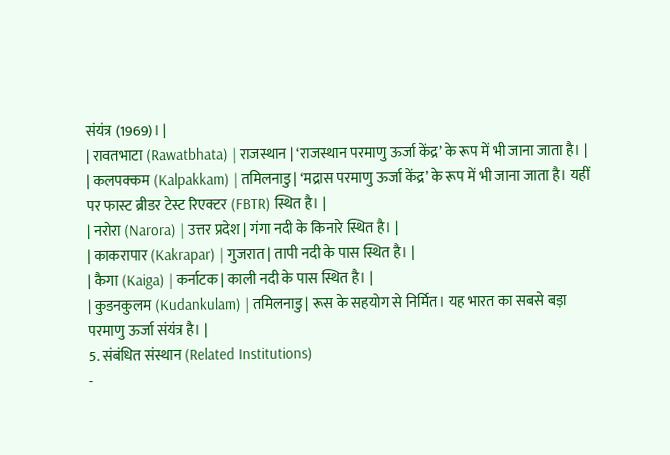संयंत्र (1969)। |
| रावतभाटा (Rawatbhata) | राजस्थान | ‘राजस्थान परमाणु ऊर्जा केंद्र’ के रूप में भी जाना जाता है। |
| कलपक्कम (Kalpakkam) | तमिलनाडु | ‘मद्रास परमाणु ऊर्जा केंद्र’ के रूप में भी जाना जाता है। यहीं पर फास्ट ब्रीडर टेस्ट रिएक्टर (FBTR) स्थित है। |
| नरोरा (Narora) | उत्तर प्रदेश | गंगा नदी के किनारे स्थित है। |
| काकरापार (Kakrapar) | गुजरात | तापी नदी के पास स्थित है। |
| कैगा (Kaiga) | कर्नाटक | काली नदी के पास स्थित है। |
| कुडनकुलम (Kudankulam) | तमिलनाडु | रूस के सहयोग से निर्मित। यह भारत का सबसे बड़ा परमाणु ऊर्जा संयंत्र है। |
5. संबंधित संस्थान (Related Institutions)
-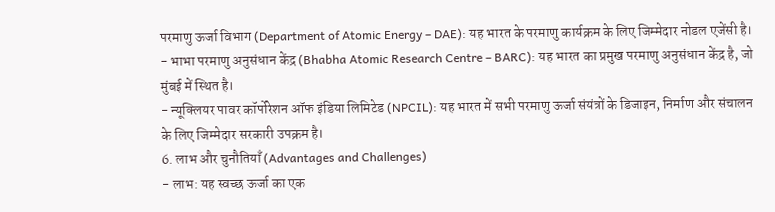परमाणु ऊर्जा विभाग (Department of Atomic Energy – DAE): यह भारत के परमाणु कार्यक्रम के लिए जिम्मेदार नोडल एजेंसी है।
- भाभा परमाणु अनुसंधान केंद्र (Bhabha Atomic Research Centre – BARC): यह भारत का प्रमुख परमाणु अनुसंधान केंद्र है, जो मुंबई में स्थित है।
- न्यूक्लियर पावर कॉर्पोरेशन ऑफ इंडिया लिमिटेड (NPCIL): यह भारत में सभी परमाणु ऊर्जा संयंत्रों के डिजाइन, निर्माण और संचालन के लिए जिम्मेदार सरकारी उपक्रम है।
6. लाभ और चुनौतियाँ (Advantages and Challenges)
- लाभ: यह स्वच्छ ऊर्जा का एक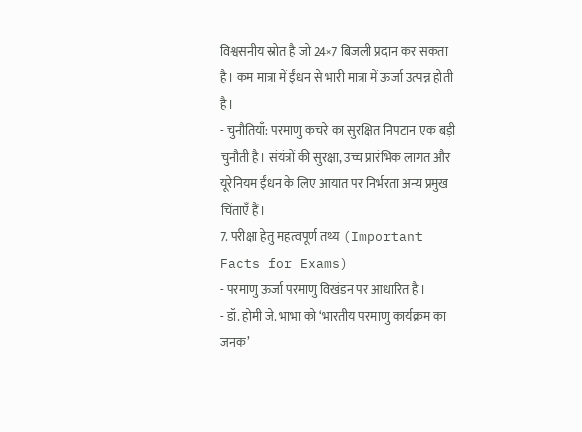विश्वसनीय स्रोत है जो 24×7 बिजली प्रदान कर सकता है। कम मात्रा में ईंधन से भारी मात्रा में ऊर्जा उत्पन्न होती है।
- चुनौतियाँ: परमाणु कचरे का सुरक्षित निपटान एक बड़ी चुनौती है। संयंत्रों की सुरक्षा, उच्च प्रारंभिक लागत और यूरेनियम ईंधन के लिए आयात पर निर्भरता अन्य प्रमुख चिंताएँ हैं।
7. परीक्षा हेतु महत्वपूर्ण तथ्य (Important Facts for Exams)
- परमाणु ऊर्जा परमाणु विखंडन पर आधारित है।
- डॉ. होमी जे. भाभा को ‘भारतीय परमाणु कार्यक्रम का जनक’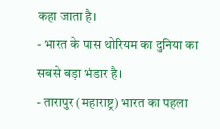कहा जाता है।
- भारत के पास थोरियम का दुनिया का सबसे बड़ा भंडार है।
- तारापुर (महाराष्ट्र) भारत का पहला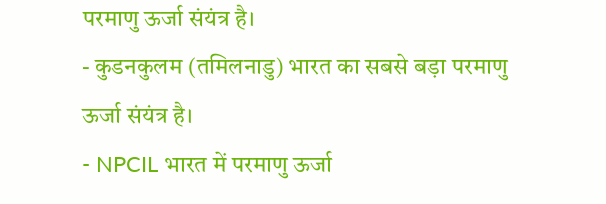परमाणु ऊर्जा संयंत्र है।
- कुडनकुलम (तमिलनाडु) भारत का सबसे बड़ा परमाणु ऊर्जा संयंत्र है।
- NPCIL भारत में परमाणु ऊर्जा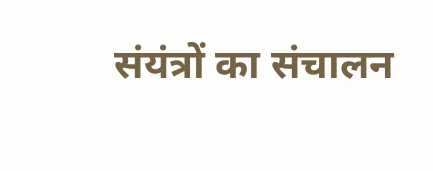संयंत्रों का संचालन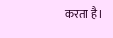करता है।